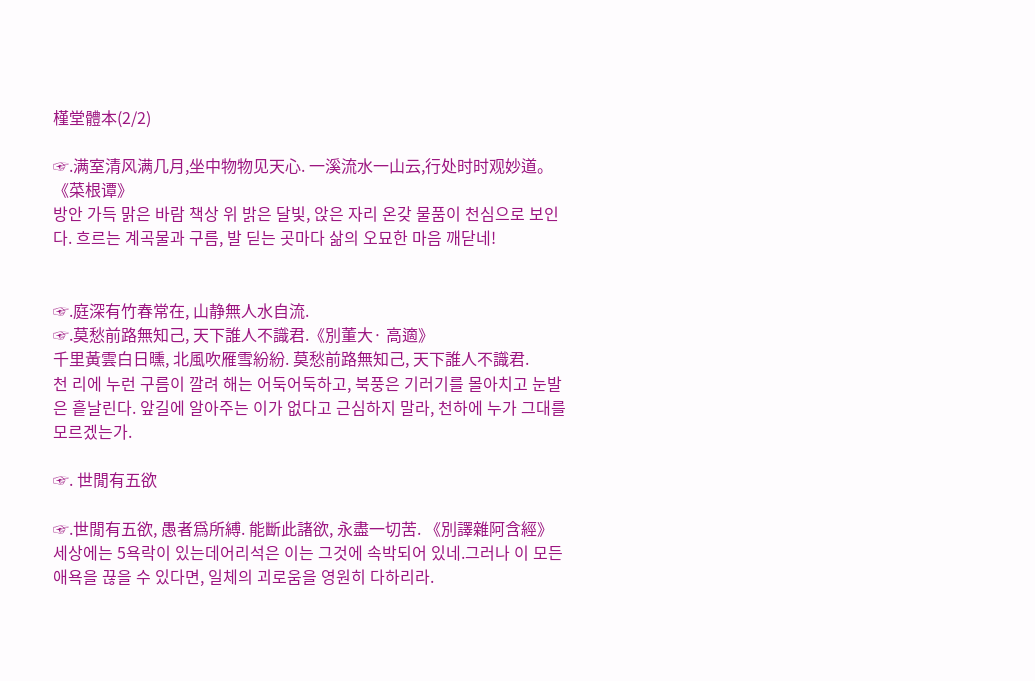槿堂體本(2/2)

☞.满室清风满几月,坐中物物见天心. 一溪流水一山云,行处时时观妙道。 《菜根谭》
방안 가득 맑은 바람 책상 위 밝은 달빛, 앉은 자리 온갖 물품이 천심으로 보인다. 흐르는 계곡물과 구름, 발 딛는 곳마다 삶의 오묘한 마음 깨닫네!


☞.庭深有竹春常在, 山静無人水自流.
☞.莫愁前路無知己, 天下誰人不識君.《別董大· 高適》
千里黃雲白日曛, 北風吹雁雪紛紛. 莫愁前路無知己, 天下誰人不識君.
천 리에 누런 구름이 깔려 해는 어둑어둑하고, 북풍은 기러기를 몰아치고 눈발은 흩날린다. 앞길에 알아주는 이가 없다고 근심하지 말라, 천하에 누가 그대를 모르겠는가.

☞. 世閒有五欲

☞.世閒有五欲, 愚者爲所縛. 能斷此諸欲, 永盡一切苦. 《別譯雜阿含經》
세상에는 5욕락이 있는데어리석은 이는 그것에 속박되어 있네.그러나 이 모든 애욕을 끊을 수 있다면, 일체의 괴로움을 영원히 다하리라.